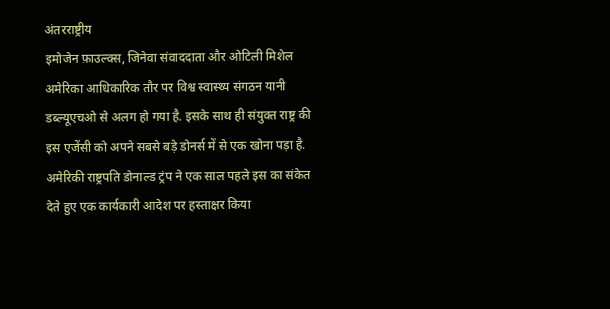अंतरराष्ट्रीय
इमोजेन फ़ाउल्क्स, जिनेवा संवाददाता और ओटिली मिशेल
अमेरिका आधिकारिक तौर पर विश्व स्वास्थ्य संगठन यानी डब्ल्यूएचओ से अलग हो गया है. इसके साथ ही संयुक्त राष्ट्र की इस एजेंसी को अपने सबसे बड़े डोनर्स में से एक खोना पड़ा है.
अमेरिकी राष्ट्रपति डोनाल्ड ट्रंप ने एक साल पहले इस का संकेत देते हुए एक कार्यकारी आदेश पर हस्ताक्षर किया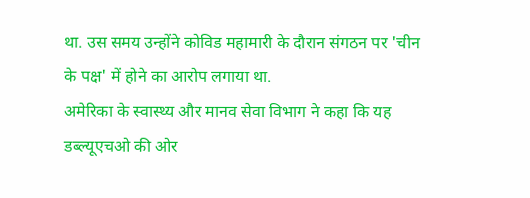था. उस समय उन्होंने कोविड महामारी के दौरान संगठन पर 'चीन के पक्ष' में होने का आरोप लगाया था.
अमेरिका के स्वास्थ्य और मानव सेवा विभाग ने कहा कि यह डब्ल्यूएचओ की ओर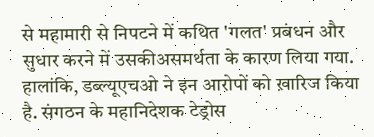से महामारी से निपटने में कथित 'गलत' प्रबंधन और सुधार करने में उसकीअसमर्थता के कारण लिया गया.
हालांकि, डब्ल्यूएचओ ने इन आरोपों को ख़ारिज किया है. संगठन के महानिदेशक टेड्रोस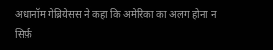अधानॉम गेब्रियेसस ने कहा कि अमेरिका का अलग होना न सिर्फ़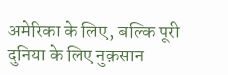अमेरिका के लिए, बल्कि पूरी दुनिया के लिए नुक़सान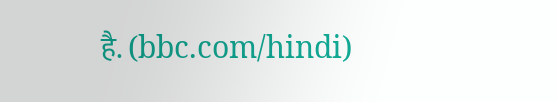है. (bbc.com/hindi)